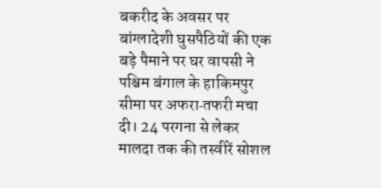बकरीद के अवसर पर बांग्लादेशी घुसपैठियों की एक बड़े पैमाने पर घर वापसी ने पश्चिम बंगाल के हाकिमपुर सीमा पर अफरा‑तफरी मचा दी। 24 परगना से लेकर मालदा तक की तस्वीरें सोशल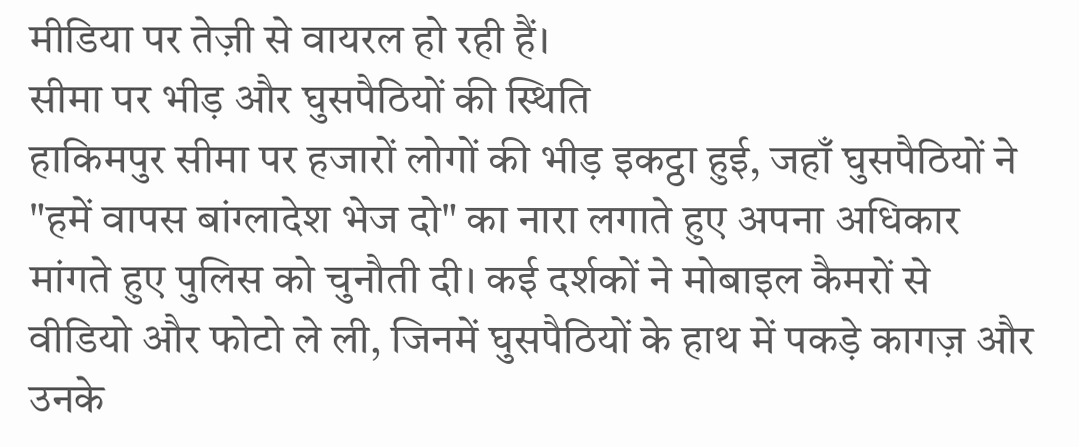मीडिया पर तेज़ी से वायरल हो रही हैं।
सीमा पर भीड़ और घुसपैठियों की स्थिति
हाकिमपुर सीमा पर हजारों लोगों की भीड़ इकट्ठा हुई, जहाँ घुसपैठियों ने "हमें वापस बांग्लादेश भेज दो" का नारा लगाते हुए अपना अधिकार मांगते हुए पुलिस को चुनौती दी। कई दर्शकों ने मोबाइल कैमरों से वीडियो और फोटो ले ली, जिनमें घुसपैठियों के हाथ में पकड़े कागज़ और उनके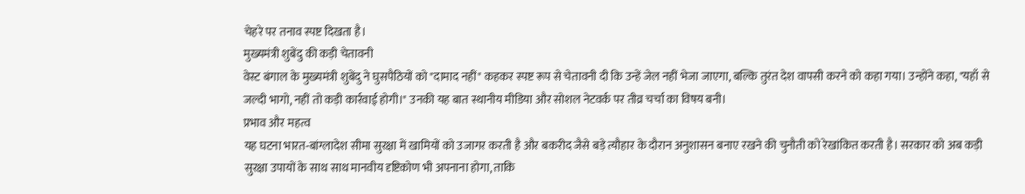चेहरे पर तनाव स्पष्ट दिखता है।
मुख्यमंत्री शुबेंदु की कड़ी चेतावनी
वेस्ट बंगाल के मुख्यमंत्री शुबेंदु ने घुसपैठियों को "दामाद नहीं" कहकर स्पष्ट रूप से चेतावनी दी कि उन्हें जेल नहीं भेजा जाएगा, बल्कि तुरंत देश वापसी करने को कहा गया। उन्होंने कहा, "यहाँ से जल्दी भागो, नहीं तो कड़ी कार्रवाई होगी।" उनकी यह बात स्थानीय मीडिया और सोशल नेटवर्क पर तीव्र चर्चा का विषय बनी।
प्रभाव और महत्व
यह घटना भारत‑बांग्लादेश सीमा सुरक्षा में खामियों को उजागर करती है और बकरीद जैसे बड़े त्यौहार के दौरान अनुशासन बनाए रखने की चुनौती को रेखांकित करती है। सरकार को अब कड़ी सुरक्षा उपायों के साथ साथ मानवीय दृष्टिकोण भी अपनाना होगा, ताकि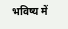भविष्य में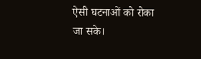ऐसी घटनाओं को रोका जा सके।